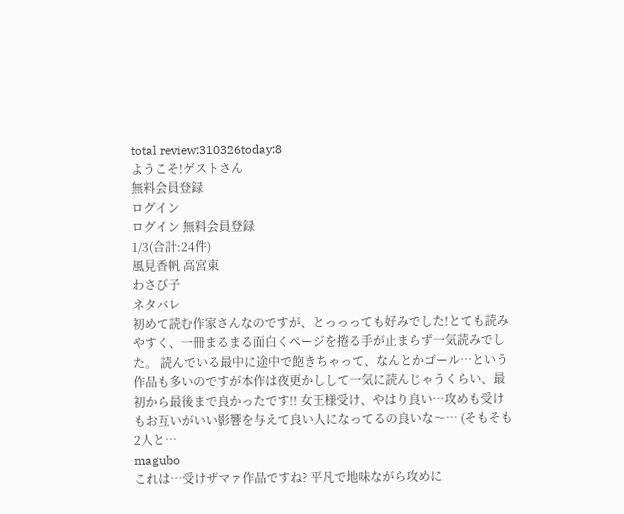total review:310326today:8
ようこそ!ゲストさん
無料会員登録
ログイン
ログイン 無料会員登録
1/3(合計:24件)
風見香帆 高宮東
わさび子
ネタバレ
初めて読む作家さんなのですが、とっっっても好みでした!とても読みやすく、一冊まるまる面白くページを捲る手が止まらず一気読みでした。 読んでいる最中に途中で飽きちゃって、なんとかゴール…という作品も多いのですが本作は夜更かしして一気に読んじゃうくらい、最初から最後まで良かったです!! 女王様受け、やはり良い…攻めも受けもお互いがいい影響を与えて良い人になってるの良いな〜… (そもそも2人と…
magubo
これは…受けザマァ作品ですね? 平凡で地味ながら攻めに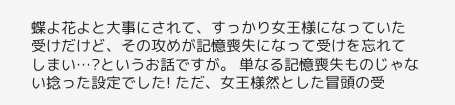蝶よ花よと大事にされて、すっかり女王様になっていた受けだけど、その攻めが記憶喪失になって受けを忘れてしまい…?というお話ですが。 単なる記憶喪失ものじゃない捻った設定でした! ただ、女王様然とした冒頭の受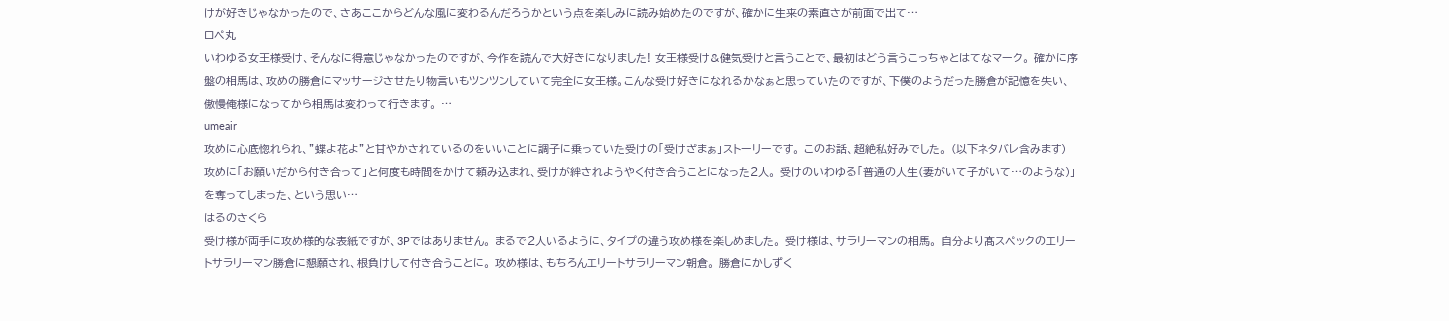けが好きじゃなかったので、さあここからどんな風に変わるんだろうかという点を楽しみに読み始めたのですが、確かに生来の素直さが前面で出て…
ロペ丸
いわゆる女王様受け、そんなに得意じゃなかったのですが、今作を読んで大好きになりました! 女王様受け&健気受けと言うことで、最初はどう言うこっちゃとはてなマーク。 確かに序盤の相馬は、攻めの勝倉にマッサージさせたり物言いもツンツンしていて完全に女王様。こんな受け好きになれるかなぁと思っていたのですが、下僕のようだった勝倉が記憶を失い、傲慢俺様になってから相馬は変わって行きます。 …
umeair
攻めに心底惚れられ、”蝶よ花よ”と甘やかされているのをいいことに調子に乗っていた受けの「受けざまぁ」ストーリーです。 このお話、超絶私好みでした。 (以下ネタバレ含みます) 攻めに「お願いだから付き合って」と何度も時間をかけて頼み込まれ、受けが絆されようやく付き合うことになった2人。 受けのいわゆる「普通の人生(妻がいて子がいて…のような)」を奪ってしまった、という思い…
はるのさくら
受け様が両手に攻め様的な表紙ですが、3Pではありません。 まるで2人いるように、タイプの違う攻め様を楽しめました。 受け様は、サラリーマンの相馬。 自分より髙スペックのエリートサラリーマン勝倉に懇願され、根負けして付き合うことに。 攻め様は、もちろんエリートサラリーマン朝倉。 勝倉にかしずく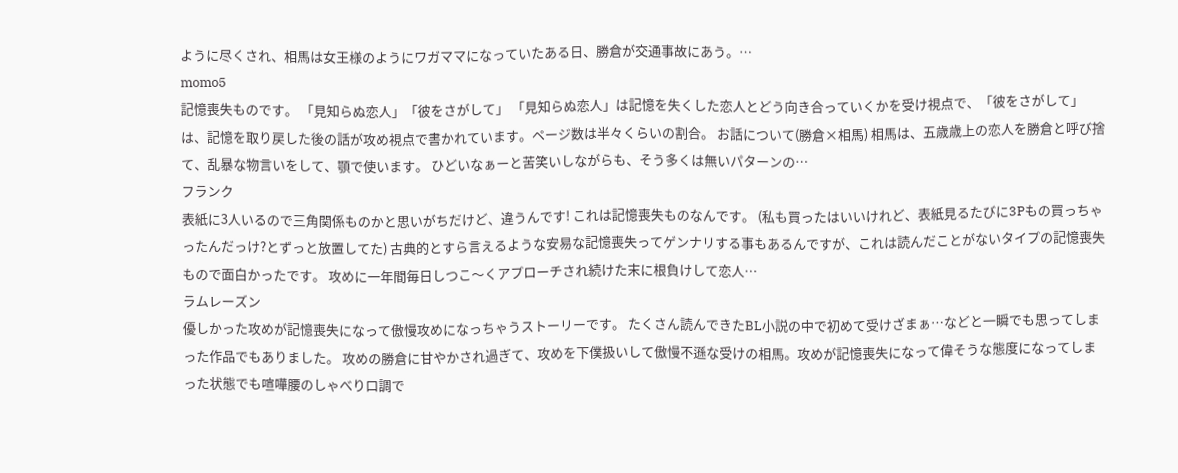ように尽くされ、相馬は女王様のようにワガママになっていたある日、勝倉が交通事故にあう。…
momo5
記憶喪失ものです。 「見知らぬ恋人」「彼をさがして」 「見知らぬ恋人」は記憶を失くした恋人とどう向き合っていくかを受け視点で、「彼をさがして」は、記憶を取り戻した後の話が攻め視点で書かれています。ページ数は半々くらいの割合。 お話について(勝倉×相馬) 相馬は、五歳歳上の恋人を勝倉と呼び捨て、乱暴な物言いをして、顎で使います。 ひどいなぁーと苦笑いしながらも、そう多くは無いパターンの…
フランク
表紙に3人いるので三角関係ものかと思いがちだけど、違うんです! これは記憶喪失ものなんです。 (私も買ったはいいけれど、表紙見るたびに3Pもの買っちゃったんだっけ?とずっと放置してた) 古典的とすら言えるような安易な記憶喪失ってゲンナリする事もあるんですが、これは読んだことがないタイプの記憶喪失もので面白かったです。 攻めに一年間毎日しつこ〜くアプローチされ続けた末に根負けして恋人…
ラムレーズン
優しかった攻めが記憶喪失になって傲慢攻めになっちゃうストーリーです。 たくさん読んできたBL小説の中で初めて受けざまぁ…などと一瞬でも思ってしまった作品でもありました。 攻めの勝倉に甘やかされ過ぎて、攻めを下僕扱いして傲慢不遜な受けの相馬。攻めが記憶喪失になって偉そうな態度になってしまった状態でも喧嘩腰のしゃべり口調で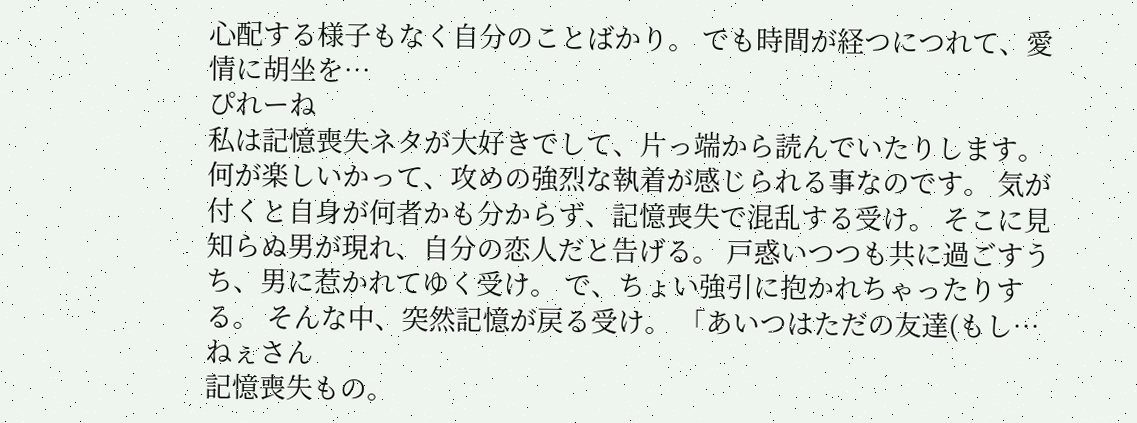心配する様子もなく自分のことばかり。 でも時間が経つにつれて、愛情に胡坐を…
ぴれーね
私は記憶喪失ネタが大好きでして、片っ端から読んでいたりします。 何が楽しいかって、攻めの強烈な執着が感じられる事なのです。 気が付くと自身が何者かも分からず、記憶喪失で混乱する受け。 そこに見知らぬ男が現れ、自分の恋人だと告げる。 戸惑いつつも共に過ごすうち、男に惹かれてゆく受け。 で、ちょい強引に抱かれちゃったりする。 そんな中、突然記憶が戻る受け。 「あいつはただの友達(もし…
ねぇさん
記憶喪失もの。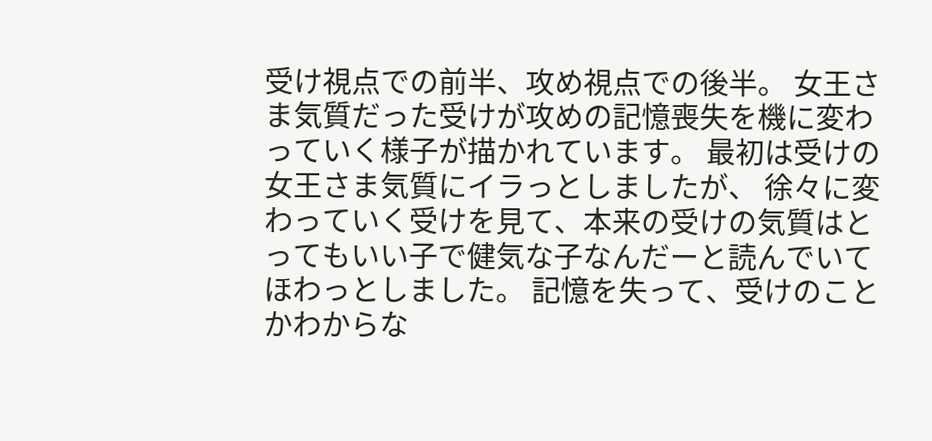受け視点での前半、攻め視点での後半。 女王さま気質だった受けが攻めの記憶喪失を機に変わっていく様子が描かれています。 最初は受けの女王さま気質にイラっとしましたが、 徐々に変わっていく受けを見て、本来の受けの気質はとってもいい子で健気な子なんだーと読んでいてほわっとしました。 記憶を失って、受けのことかわからな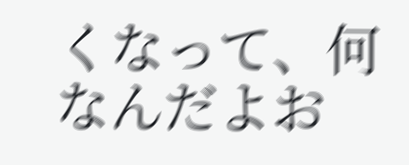くなって、何なんだよお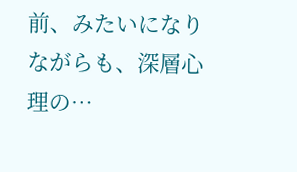前、みたいになりながらも、深層心理の…